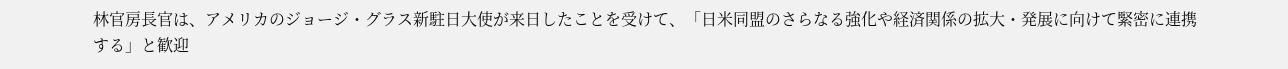林官房長官は、アメリカのジョージ・グラス新駐日大使が来日したことを受けて、「日米同盟のさらなる強化や経済関係の拡大・発展に向けて緊密に連携する」と歓迎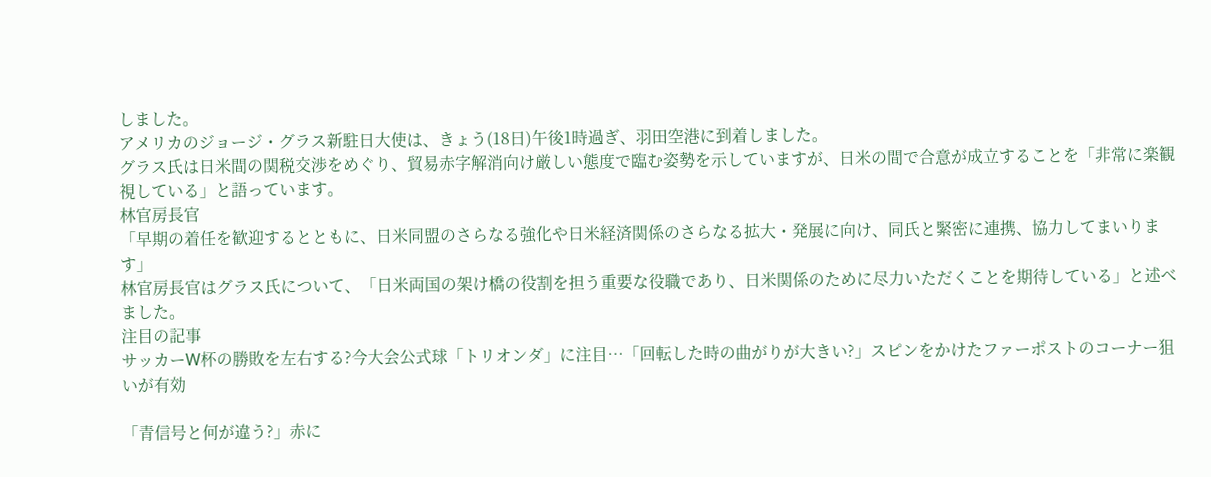しました。
アメリカのジョージ・グラス新駐日大使は、きょう(18日)午後1時過ぎ、羽田空港に到着しました。
グラス氏は日米間の関税交渉をめぐり、貿易赤字解消向け厳しい態度で臨む姿勢を示していますが、日米の間で合意が成立することを「非常に楽観視している」と語っています。
林官房長官
「早期の着任を歓迎するとともに、日米同盟のさらなる強化や日米経済関係のさらなる拡大・発展に向け、同氏と緊密に連携、協力してまいります」
林官房長官はグラス氏について、「日米両国の架け橋の役割を担う重要な役職であり、日米関係のために尽力いただくことを期待している」と述べました。
注目の記事
サッカーW杯の勝敗を左右する?今大会公式球「トリオンダ」に注目…「回転した時の曲がりが大きい?」スピンをかけたファーポストのコーナー狙いが有効

「青信号と何が違う?」赤に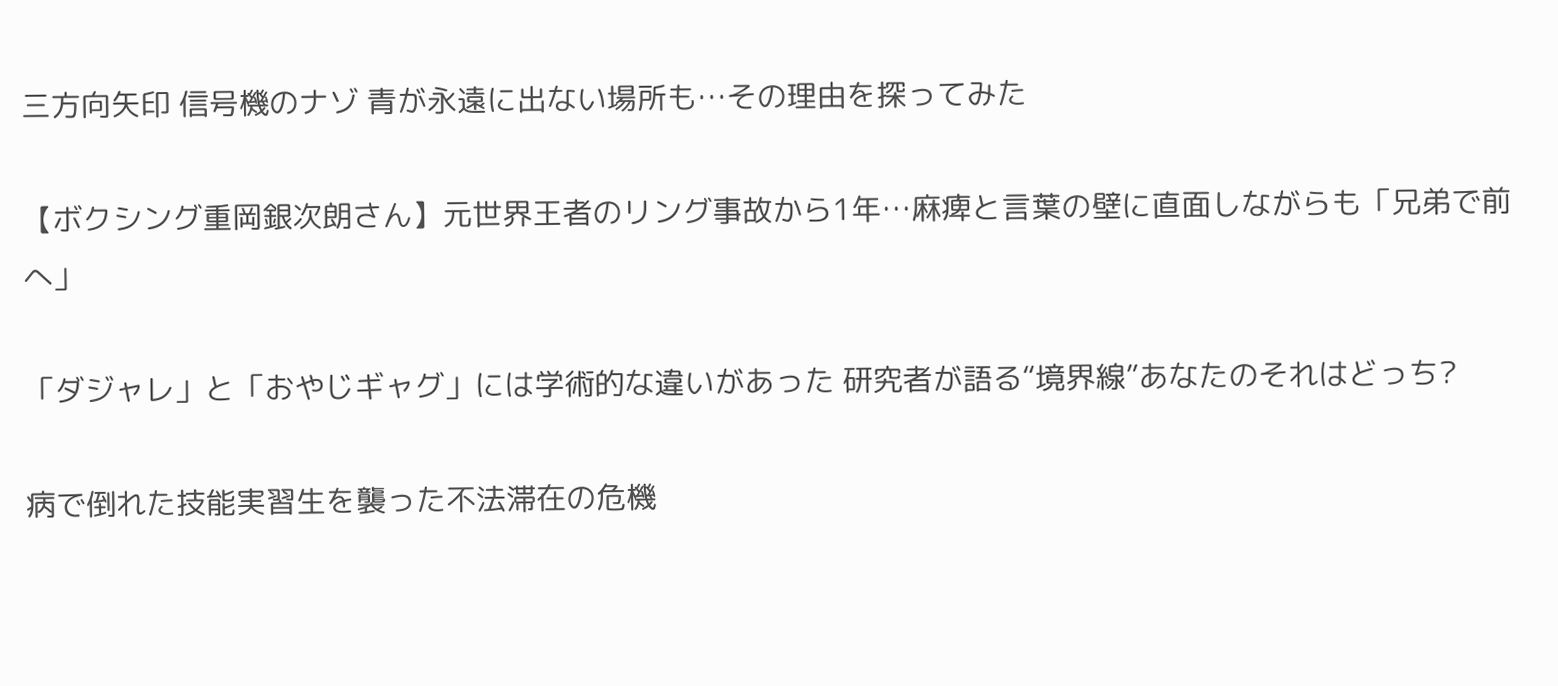三方向矢印 信号機のナゾ 青が永遠に出ない場所も…その理由を探ってみた

【ボクシング重岡銀次朗さん】元世界王者のリング事故から1年…麻痺と言葉の壁に直面しながらも「兄弟で前へ」

「ダジャレ」と「おやじギャグ」には学術的な違いがあった 研究者が語る“境界線”あなたのそれはどっち?

病で倒れた技能実習生を襲った不法滞在の危機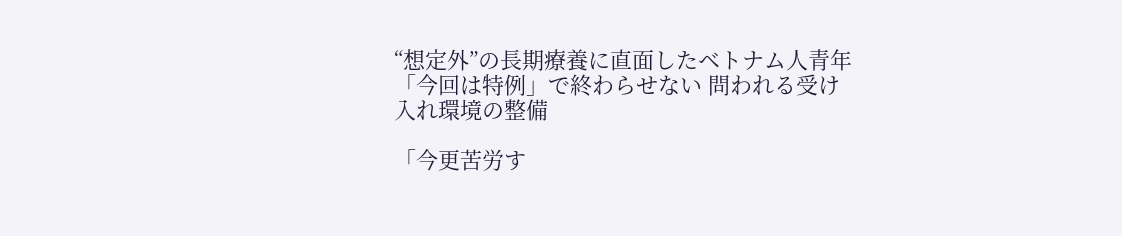“想定外”の長期療養に直面したベトナム人青年「今回は特例」で終わらせない 問われる受け入れ環境の整備

「今更苦労す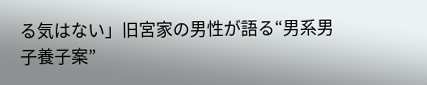る気はない」旧宮家の男性が語る“男系男子養子案”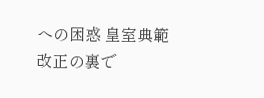への困惑 皇室典範改正の裏で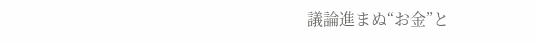議論進まぬ“お金”と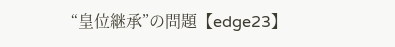“皇位継承”の問題【edge23】